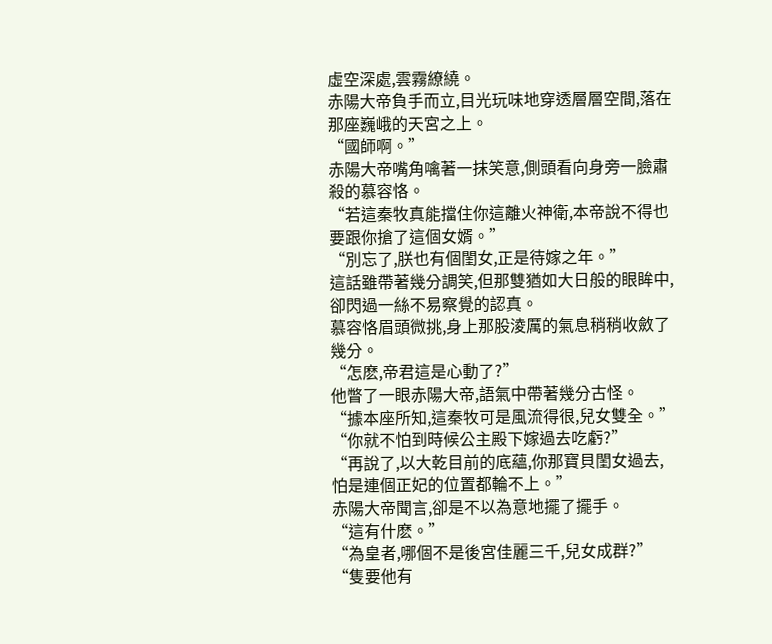虛空深處,雲霧繚繞。
赤陽大帝負手而立,目光玩味地穿透層層空間,落在那座巍峨的天宮之上。
“國師啊。”
赤陽大帝嘴角噙著一抹笑意,側頭看向身旁一臉肅殺的慕容恪。
“若這秦牧真能擋住你這離火神衛,本帝說不得也要跟你搶了這個女婿。”
“別忘了,朕也有個閨女,正是待嫁之年。”
這話雖帶著幾分調笑,但那雙猶如大日般的眼眸中,卻閃過一絲不易察覺的認真。
慕容恪眉頭微挑,身上那股淩厲的氣息稍稍收斂了幾分。
“怎麽,帝君這是心動了?”
他瞥了一眼赤陽大帝,語氣中帶著幾分古怪。
“據本座所知,這秦牧可是風流得很,兒女雙全。”
“你就不怕到時候公主殿下嫁過去吃虧?”
“再說了,以大乾目前的底蘊,你那寶貝閨女過去,怕是連個正妃的位置都輪不上。”
赤陽大帝聞言,卻是不以為意地擺了擺手。
“這有什麽。”
“為皇者,哪個不是後宮佳麗三千,兒女成群?”
“隻要他有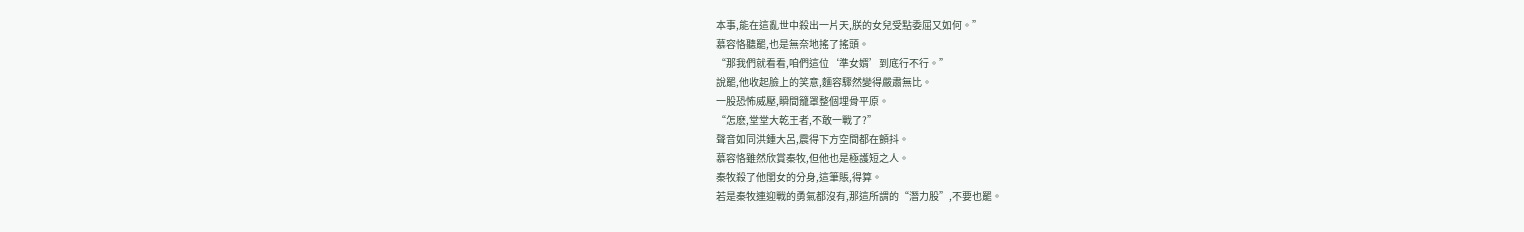本事,能在這亂世中殺出一片天,朕的女兒受點委屈又如何。”
慕容恪聽罷,也是無奈地搖了搖頭。
“那我們就看看,咱們這位‘準女婿’到底行不行。”
說罷,他收起臉上的笑意,麵容驟然變得嚴肅無比。
一股恐怖威壓,瞬間籠罩整個埋骨平原。
“怎麽,堂堂大乾王者,不敢一戰了?”
聲音如同洪鍾大呂,震得下方空間都在顫抖。
慕容恪雖然欣賞秦牧,但他也是極護短之人。
秦牧殺了他閨女的分身,這筆賬,得算。
若是秦牧連迎戰的勇氣都沒有,那這所謂的“潛力股”,不要也罷。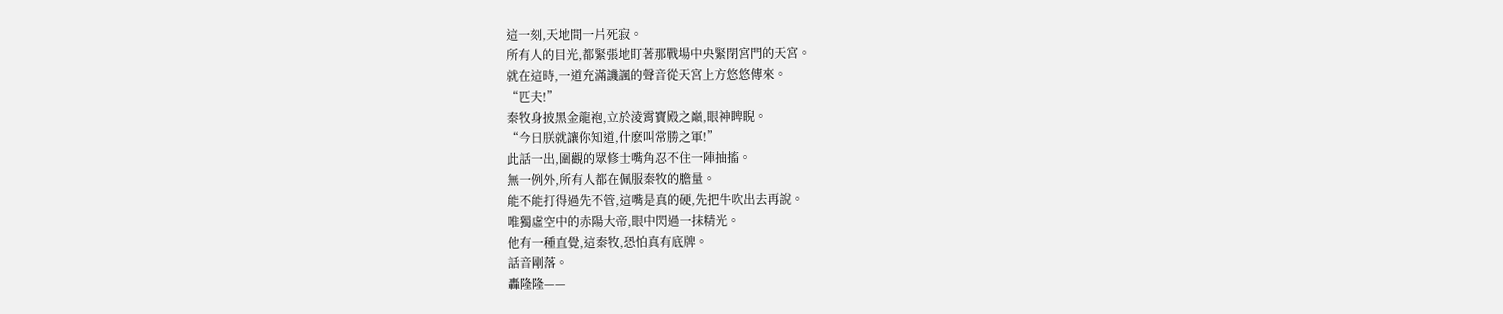這一刻,天地間一片死寂。
所有人的目光,都緊張地盯著那戰場中央緊閉宮門的天宮。
就在這時,一道充滿譏諷的聲音從天宮上方悠悠傳來。
“匹夫!”
秦牧身披黑金龍袍,立於淩霄寶殿之巔,眼神睥睨。
“今日朕就讓你知道,什麽叫常勝之軍!”
此話一出,圍觀的眾修士嘴角忍不住一陣抽搐。
無一例外,所有人都在佩服秦牧的膽量。
能不能打得過先不管,這嘴是真的硬,先把牛吹出去再說。
唯獨虛空中的赤陽大帝,眼中閃過一抹精光。
他有一種直覺,這秦牧,恐怕真有底牌。
話音剛落。
轟隆隆——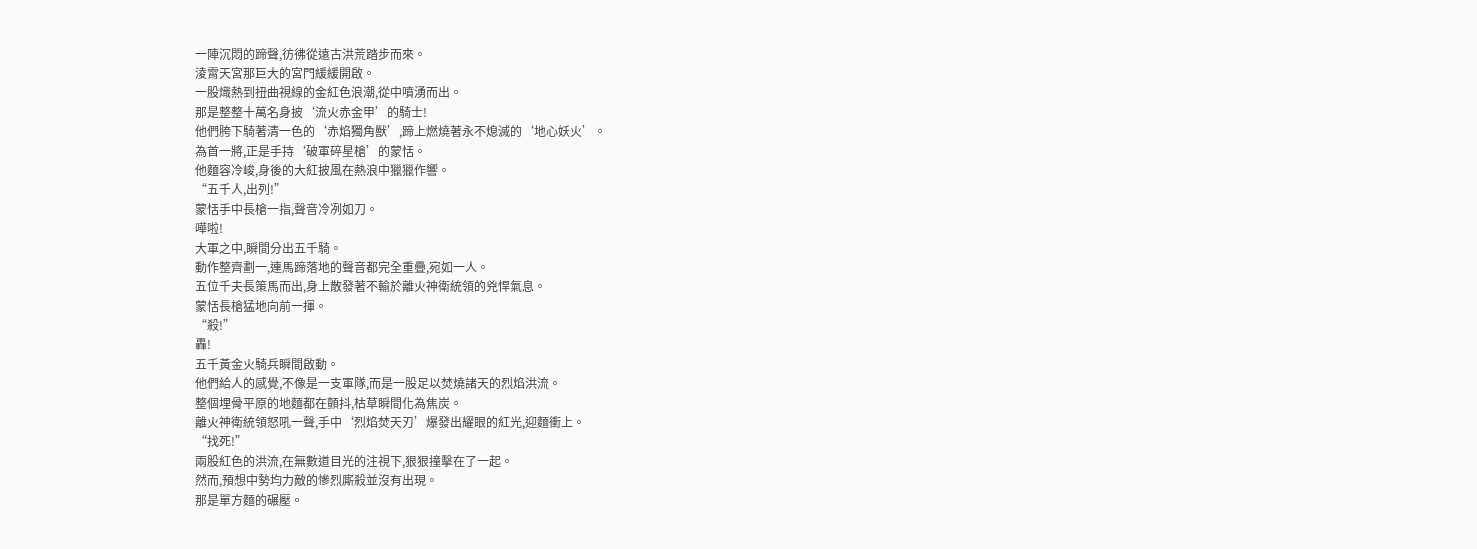一陣沉悶的蹄聲,彷彿從遠古洪荒踏步而來。
淩霄天宮那巨大的宮門緩緩開啟。
一股熾熱到扭曲視線的金紅色浪潮,從中噴湧而出。
那是整整十萬名身披‘流火赤金甲’的騎士!
他們胯下騎著清一色的‘赤焰獨角獸’,蹄上燃燒著永不熄滅的‘地心妖火’。
為首一將,正是手持‘破軍碎星槍’的蒙恬。
他麵容冷峻,身後的大紅披風在熱浪中獵獵作響。
“五千人,出列!”
蒙恬手中長槍一指,聲音冷冽如刀。
嘩啦!
大軍之中,瞬間分出五千騎。
動作整齊劃一,連馬蹄落地的聲音都完全重疊,宛如一人。
五位千夫長策馬而出,身上散發著不輸於離火神衛統領的兇悍氣息。
蒙恬長槍猛地向前一揮。
“殺!”
轟!
五千黃金火騎兵瞬間啟動。
他們給人的感覺,不像是一支軍隊,而是一股足以焚燒諸天的烈焰洪流。
整個埋骨平原的地麵都在顫抖,枯草瞬間化為焦炭。
離火神衛統領怒吼一聲,手中‘烈焰焚天刃’爆發出耀眼的紅光,迎麵衝上。
“找死!”
兩股紅色的洪流,在無數道目光的注視下,狠狠撞擊在了一起。
然而,預想中勢均力敵的慘烈廝殺並沒有出現。
那是單方麵的碾壓。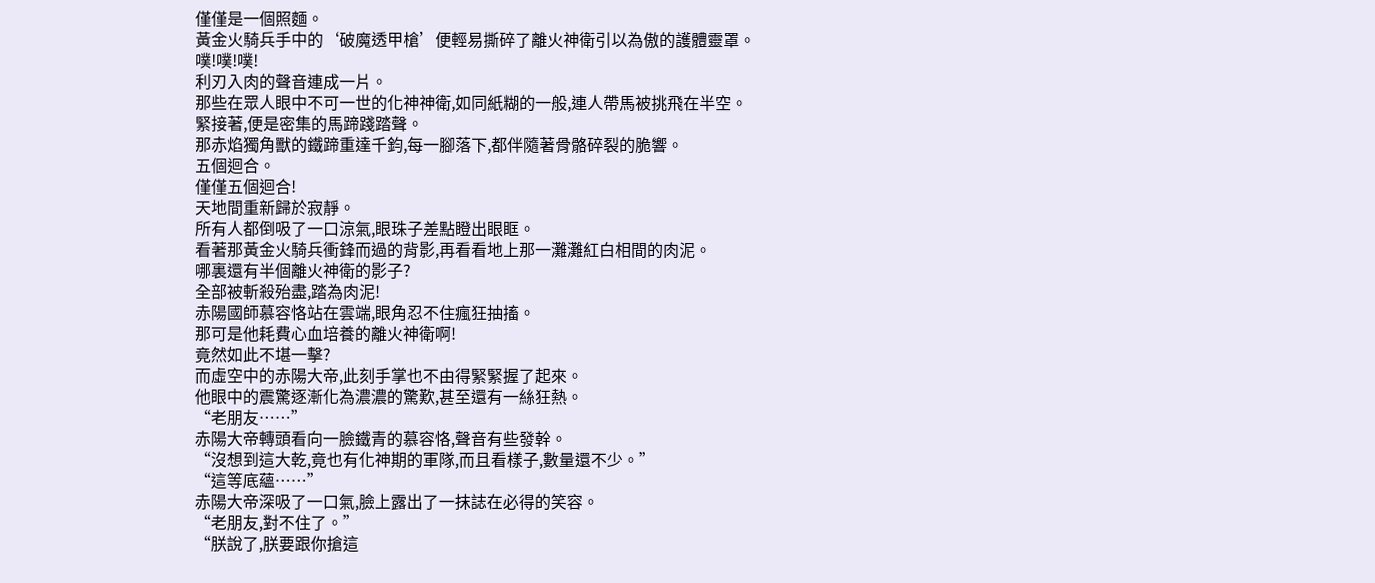僅僅是一個照麵。
黃金火騎兵手中的‘破魔透甲槍’便輕易撕碎了離火神衛引以為傲的護體靈罩。
噗!噗!噗!
利刃入肉的聲音連成一片。
那些在眾人眼中不可一世的化神神衛,如同紙糊的一般,連人帶馬被挑飛在半空。
緊接著,便是密集的馬蹄踐踏聲。
那赤焰獨角獸的鐵蹄重達千鈞,每一腳落下,都伴隨著骨骼碎裂的脆響。
五個迴合。
僅僅五個迴合!
天地間重新歸於寂靜。
所有人都倒吸了一口涼氣,眼珠子差點瞪出眼眶。
看著那黃金火騎兵衝鋒而過的背影,再看看地上那一灘灘紅白相間的肉泥。
哪裏還有半個離火神衛的影子?
全部被斬殺殆盡,踏為肉泥!
赤陽國師慕容恪站在雲端,眼角忍不住瘋狂抽搐。
那可是他耗費心血培養的離火神衛啊!
竟然如此不堪一擊?
而虛空中的赤陽大帝,此刻手掌也不由得緊緊握了起來。
他眼中的震驚逐漸化為濃濃的驚歎,甚至還有一絲狂熱。
“老朋友……”
赤陽大帝轉頭看向一臉鐵青的慕容恪,聲音有些發幹。
“沒想到這大乾,竟也有化神期的軍隊,而且看樣子,數量還不少。”
“這等底蘊……”
赤陽大帝深吸了一口氣,臉上露出了一抹誌在必得的笑容。
“老朋友,對不住了。”
“朕說了,朕要跟你搶這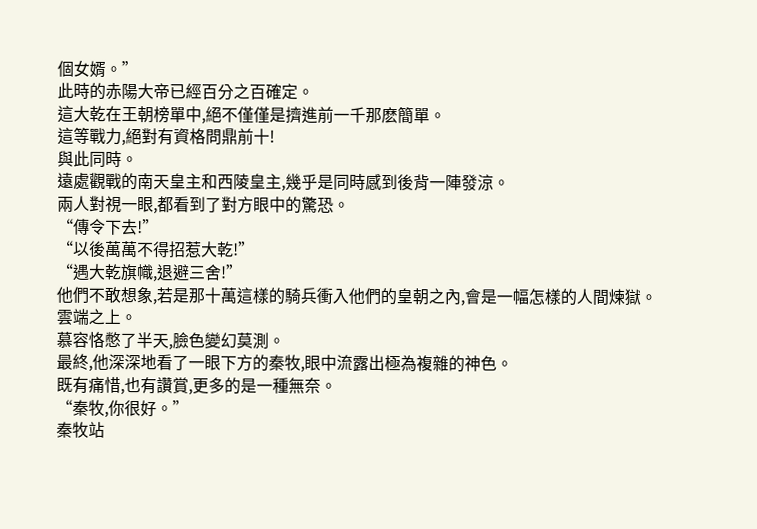個女婿。”
此時的赤陽大帝已經百分之百確定。
這大乾在王朝榜單中,絕不僅僅是擠進前一千那麽簡單。
這等戰力,絕對有資格問鼎前十!
與此同時。
遠處觀戰的南天皇主和西陵皇主,幾乎是同時感到後背一陣發涼。
兩人對視一眼,都看到了對方眼中的驚恐。
“傳令下去!”
“以後萬萬不得招惹大乾!”
“遇大乾旗幟,退避三舍!”
他們不敢想象,若是那十萬這樣的騎兵衝入他們的皇朝之內,會是一幅怎樣的人間煉獄。
雲端之上。
慕容恪憋了半天,臉色變幻莫測。
最終,他深深地看了一眼下方的秦牧,眼中流露出極為複雜的神色。
既有痛惜,也有讚賞,更多的是一種無奈。
“秦牧,你很好。”
秦牧站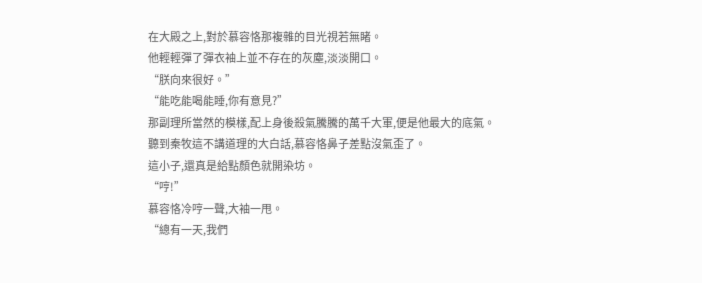在大殿之上,對於慕容恪那複雜的目光視若無睹。
他輕輕彈了彈衣袖上並不存在的灰塵,淡淡開口。
“朕向來很好。”
“能吃能喝能睡,你有意見?”
那副理所當然的模樣,配上身後殺氣騰騰的萬千大軍,便是他最大的底氣。
聽到秦牧這不講道理的大白話,慕容恪鼻子差點沒氣歪了。
這小子,還真是給點顏色就開染坊。
“哼!”
慕容恪冷哼一聲,大袖一甩。
“總有一天,我們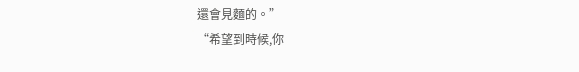還會見麵的。”
“希望到時候,你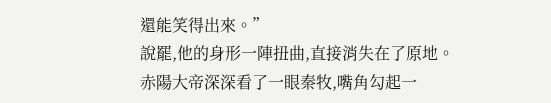還能笑得出來。”
說罷,他的身形一陣扭曲,直接消失在了原地。
赤陽大帝深深看了一眼秦牧,嘴角勾起一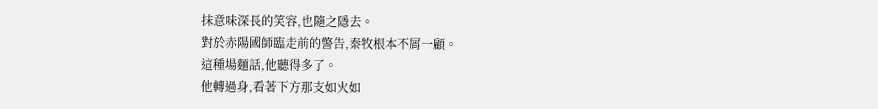抹意味深長的笑容,也隨之隱去。
對於赤陽國師臨走前的警告,秦牧根本不屑一顧。
這種場麵話,他聽得多了。
他轉過身,看著下方那支如火如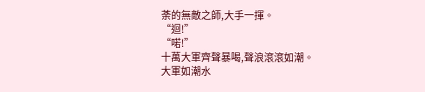荼的無敵之師,大手一揮。
“迴!”
“喏!”
十萬大軍齊聲暴喝,聲浪滾滾如潮。
大軍如潮水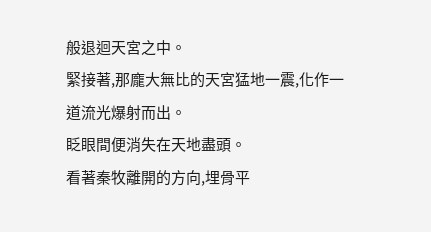般退迴天宮之中。
緊接著,那龐大無比的天宮猛地一震,化作一道流光爆射而出。
眨眼間便消失在天地盡頭。
看著秦牧離開的方向,埋骨平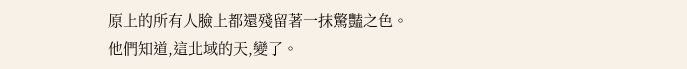原上的所有人臉上都還殘留著一抹驚豔之色。
他們知道,這北域的天,變了。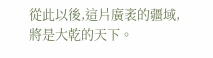從此以後,這片廣袤的疆域,將是大乾的天下。